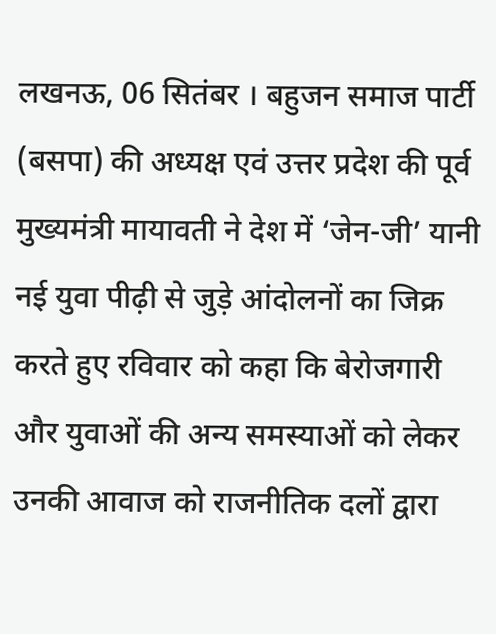लखनऊ, 06 सितंबर । बहुजन समाज पार्टी (बसपा) की अध्यक्ष एवं उत्तर प्रदेश की पूर्व मुख्यमंत्री मायावती ने देश में ‘जेन-जी’ यानी नई युवा पीढ़ी से जुड़े आंदोलनों का जिक्र करते हुए रविवार को कहा कि बेरोजगारी और युवाओं की अन्य समस्याओं को लेकर उनकी आवाज को राजनीतिक दलों द्वारा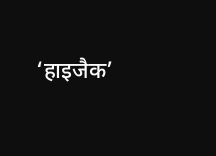‘हाइजैक’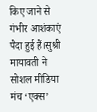किए जाने से गंभीर आशंकाएं पैदा हुई हैं।सुश्री मायावती ने सोशल मीडिया मंच ‘एक्स’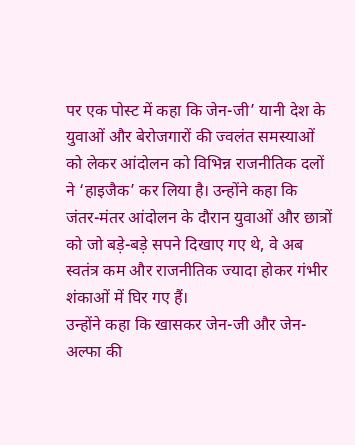पर एक पोस्ट में कहा कि जेन-जी’ यानी देश के युवाओं और बेरोजगारों की ज्वलंत समस्याओं को लेकर आंदोलन को विभिन्न राजनीतिक दलों ने ‘हाइजैक’ कर लिया है। उन्होंने कहा कि जंतर-मंतर आंदोलन के दौरान युवाओं और छात्रों को जो बड़े-बड़े सपने दिखाए गए थे, वे अब स्वतंत्र कम और राजनीतिक ज्यादा होकर गंभीर शंकाओं में घिर गए हैं।
उन्होंने कहा कि खासकर जेन-जी और जेन-अल्फा की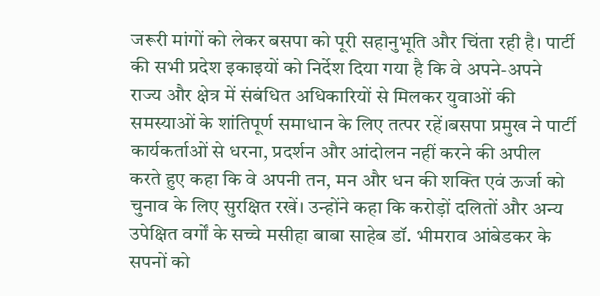जरूरी मांगों को लेकर बसपा को पूरी सहानुभूति और चिंता रही है। पार्टी की सभी प्रदेश इकाइयों को निर्देश दिया गया है कि वे अपने-अपने राज्य और क्षेत्र में संबंधित अधिकारियों से मिलकर युवाओं की समस्याओं के शांतिपूर्ण समाधान के लिए तत्पर रहें।बसपा प्रमुख ने पार्टी कार्यकर्ताओं से धरना, प्रदर्शन और आंदोलन नहीं करने की अपील करते हुए कहा कि वे अपनी तन, मन और धन की शक्ति एवं ऊर्जा को चुनाव के लिए सुरक्षित रखें। उन्होंने कहा कि करोड़ों दलितों और अन्य उपेक्षित वर्गों के सच्चे मसीहा बाबा साहेब डॉ. भीमराव आंबेडकर के सपनों को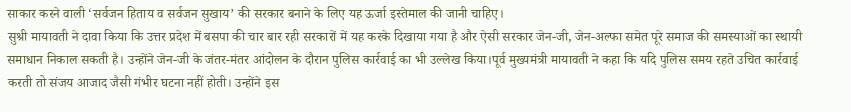साकार करने वाली ‘सर्वजन हिताय व सर्वजन सुखाय’ की सरकार बनाने के लिए यह ऊर्जा इस्तेमाल की जानी चाहिए।
सुश्री मायावती ने दावा किया कि उत्तर प्रदेश में बसपा की चार बार रही सरकारों में यह करके दिखाया गया है और ऐसी सरकार जेन-जी, जेन-अल्फा समेत पूरे समाज की समस्याओं का स्थायी समाधान निकाल सकती है। उन्होंने जेन-जी के जंतर-मंतर आंदोलन के दौरान पुलिस कार्रवाई का भी उल्लेख किया।पूर्व मुख्यमंत्री मायावती ने कहा कि यदि पुलिस समय रहते उचित कार्रवाई करती तो संजय आजाद जैसी गंभीर घटना नहीं होती। उन्होंने इस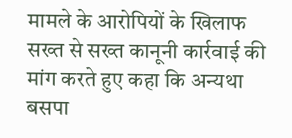मामले के आरोपियों के खिलाफ सख्त से सख्त कानूनी कार्रवाई की मांग करते हुए कहा कि अन्यथा बसपा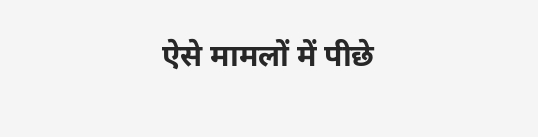ऐसे मामलों में पीछे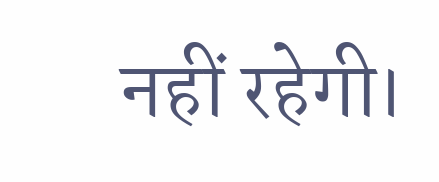नहीं रहेगी।